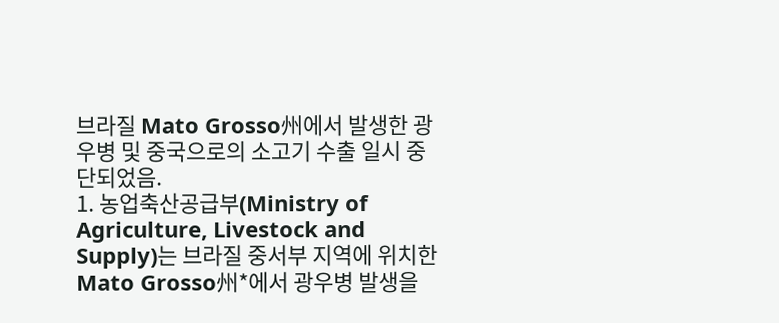브라질 Mato Grosso州에서 발생한 광우병 및 중국으로의 소고기 수출 일시 중단되었음.
1. 농업축산공급부(Ministry of Agriculture, Livestock and Supply)는 브라질 중서부 지역에 위치한 Mato Grosso州*에서 광우병 발생을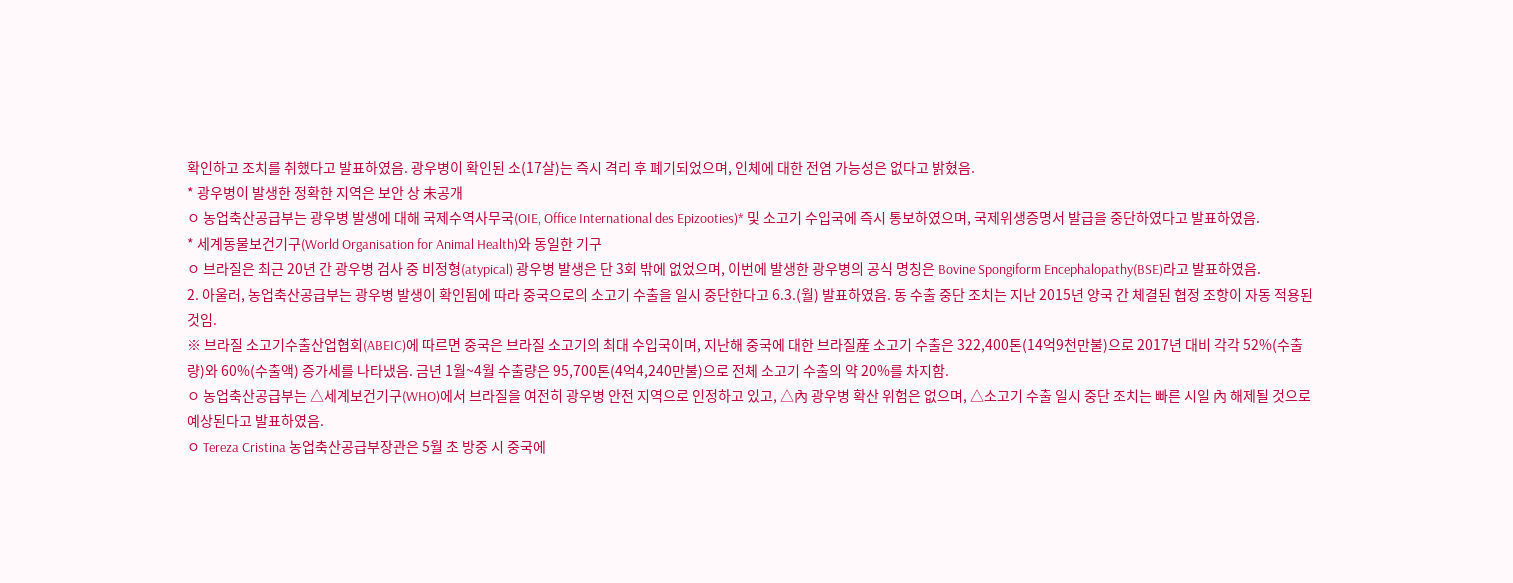확인하고 조치를 취했다고 발표하였음. 광우병이 확인된 소(17살)는 즉시 격리 후 폐기되었으며, 인체에 대한 전염 가능성은 없다고 밝혔음.
* 광우병이 발생한 정확한 지역은 보안 상 未공개
ㅇ 농업축산공급부는 광우병 발생에 대해 국제수역사무국(OIE, Office International des Epizooties)* 및 소고기 수입국에 즉시 통보하였으며, 국제위생증명서 발급을 중단하였다고 발표하였음.
* 세계동물보건기구(World Organisation for Animal Health)와 동일한 기구
ㅇ 브라질은 최근 20년 간 광우병 검사 중 비정형(atypical) 광우병 발생은 단 3회 밖에 없었으며, 이번에 발생한 광우병의 공식 명칭은 Bovine Spongiform Encephalopathy(BSE)라고 발표하였음.
2. 아울러, 농업축산공급부는 광우병 발생이 확인됨에 따라 중국으로의 소고기 수출을 일시 중단한다고 6.3.(월) 발표하였음. 동 수출 중단 조치는 지난 2015년 양국 간 체결된 협정 조항이 자동 적용된 것임.
※ 브라질 소고기수출산업협회(ABEIC)에 따르면 중국은 브라질 소고기의 최대 수입국이며, 지난해 중국에 대한 브라질産 소고기 수출은 322,400톤(14억9천만불)으로 2017년 대비 각각 52%(수출량)와 60%(수출액) 증가세를 나타냈음. 금년 1월~4월 수출량은 95,700톤(4억4,240만불)으로 전체 소고기 수출의 약 20%를 차지함.
ㅇ 농업축산공급부는 △세계보건기구(WHO)에서 브라질을 여전히 광우병 안전 지역으로 인정하고 있고, △內 광우병 확산 위험은 없으며, △소고기 수출 일시 중단 조치는 빠른 시일 內 해제될 것으로 예상된다고 발표하였음.
ㅇ Tereza Cristina 농업축산공급부장관은 5월 초 방중 시 중국에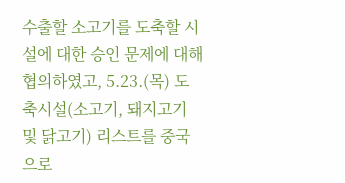수출할 소고기를 도축할 시설에 대한 승인 문제에 대해 협의하였고, 5.23.(목) 도축시설(소고기, 돼지고기 및 닭고기) 리스트를 중국으로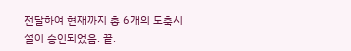전달하여 현재까지 총 6개의 도축시설이 승인되었음. 끝.